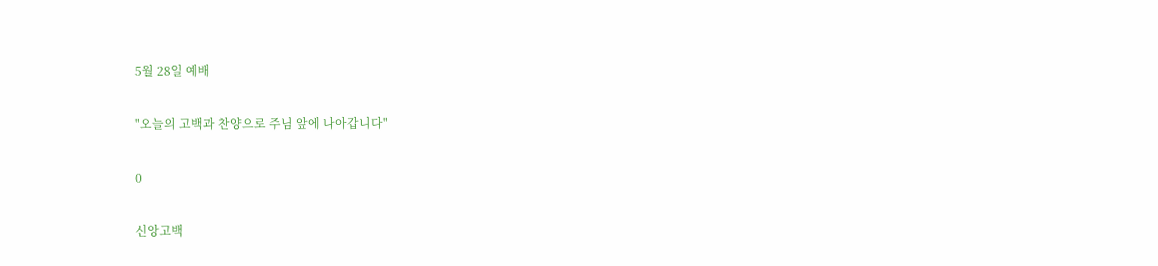5월 28일 예배

"오늘의 고백과 찬양으로 주님 앞에 나아갑니다"

0

신앙고백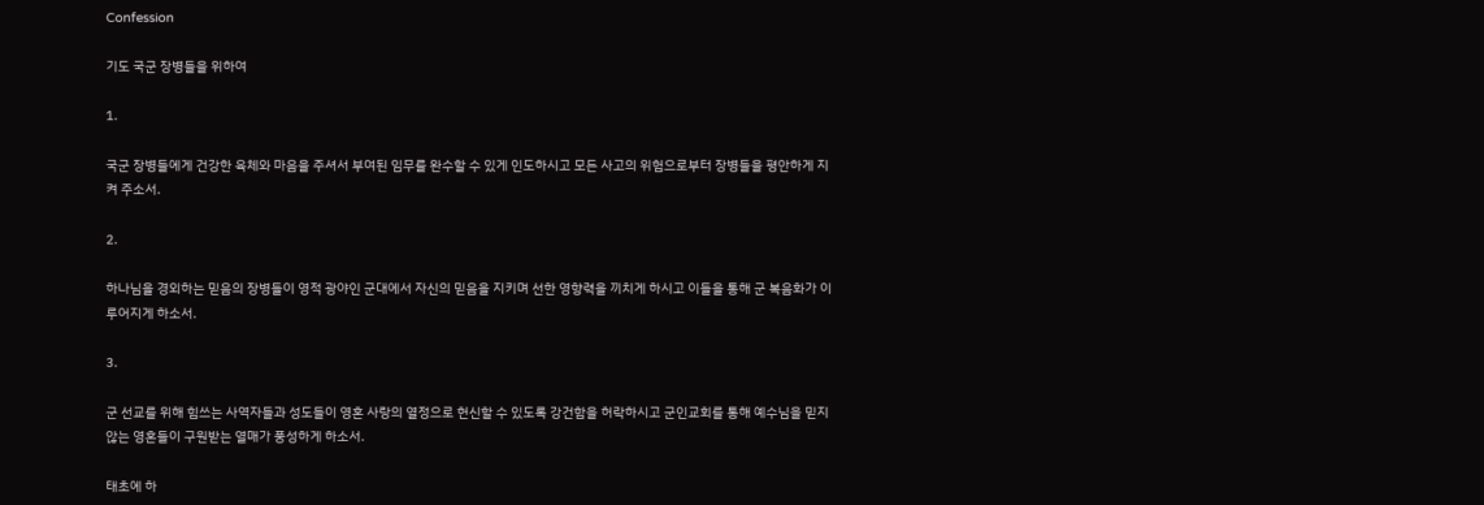Confession

기도 국군 장병들을 위하여

1.

국군 장병들에게 건강한 육체와 마음을 주셔서 부여된 임무를 완수할 수 있게 인도하시고 모든 사고의 위험으로부터 장병들을 평안하게 지켜 주소서.

2.

하나님을 경외하는 믿음의 장병들이 영적 광야인 군대에서 자신의 믿음을 지키며 선한 영향력을 끼치게 하시고 이들을 통해 군 복음화가 이루어지게 하소서.

3.

군 선교를 위해 힘쓰는 사역자들과 성도들이 영혼 사랑의 열정으로 헌신할 수 있도록 강건함을 허락하시고 군인교회를 통해 예수님을 믿지 않는 영혼들이 구원받는 열매가 풍성하게 하소서.

태초에 하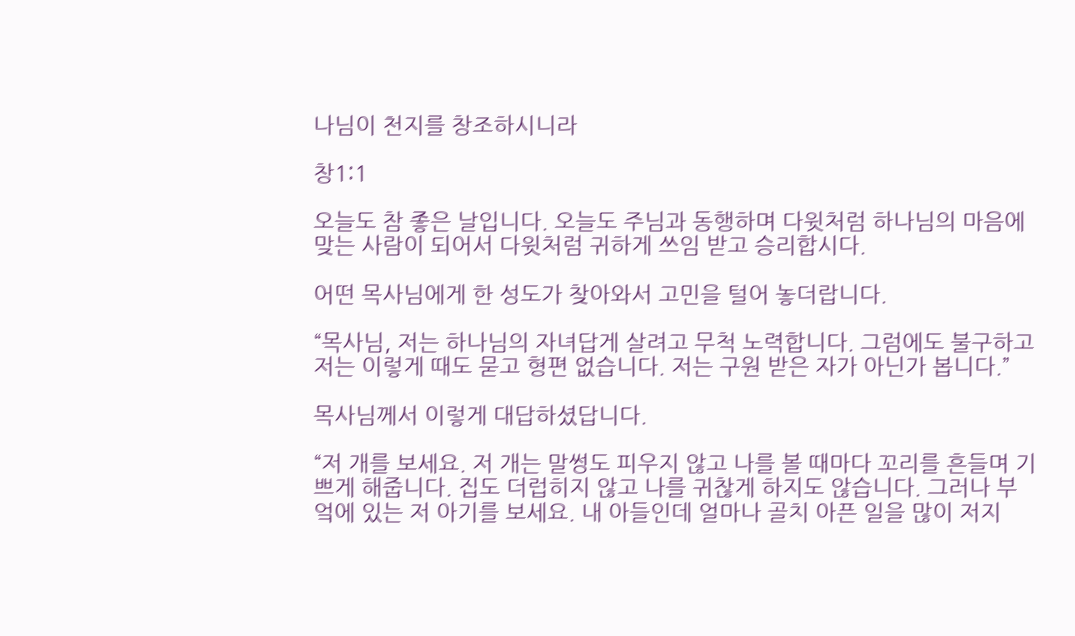나님이 천지를 창조하시니라

창1:1

오늘도 참 좋은 날입니다. 오늘도 주님과 동행하며 다윗처럼 하나님의 마음에 맞는 사람이 되어서 다윗처럼 귀하게 쓰임 받고 승리합시다.

어떤 목사님에게 한 성도가 찾아와서 고민을 털어 놓더랍니다.

“목사님, 저는 하나님의 자녀답게 살려고 무척 노력합니다. 그럼에도 불구하고 저는 이렇게 때도 묻고 형편 없습니다. 저는 구원 받은 자가 아닌가 봅니다.”

목사님께서 이렇게 대답하셨답니다.

“저 개를 보세요. 저 개는 말썽도 피우지 않고 나를 볼 때마다 꼬리를 흔들며 기쁘게 해줍니다. 집도 더럽히지 않고 나를 귀찮게 하지도 않습니다. 그러나 부엌에 있는 저 아기를 보세요. 내 아들인데 얼마나 골치 아픈 일을 많이 저지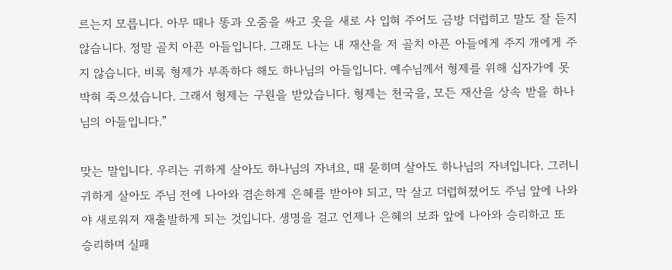르는지 모릅니다. 아무 때나 똥과 오줌을 싸고 옷을 새로 사 입혀 주어도 금방 더럽히고 말도 잘 듣지 않습니다. 정말 골치 아픈 아들입니다. 그래도 나는 내 재산을 저 골치 아픈 아들에게 주지 개에게 주지 않습니다. 비록 형제가 부족하다 해도 하나님의 아들입니다. 예수님께서 형제를 위해 십자가에 못 박혀 죽으셨습니다. 그래서 형제는 구원을 받았습니다. 형제는 천국을, 모든 재산을 상속 받을 하나님의 아들입니다.”

맞는 말입니다. 우리는 귀하게 살아도 하나님의 자녀요, 때 묻히며 살아도 하나님의 자녀입니다. 그러니 귀하게 살아도 주님 전에 나아와 겸손하게 은혜를 받아야 되고, 막 살고 더럽혀졌어도 주님 앞에 나와야 새로워져 재출발하게 되는 것입니다. 생명을 걸고 언제나 은혜의 보좌 앞에 나아와 승리하고 또 승리하며 실패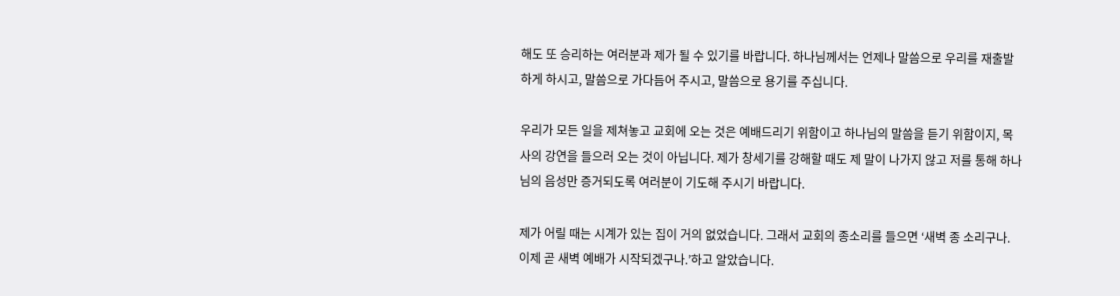해도 또 승리하는 여러분과 제가 될 수 있기를 바랍니다. 하나님께서는 언제나 말씀으로 우리를 재출발하게 하시고, 말씀으로 가다듬어 주시고, 말씀으로 용기를 주십니다.

우리가 모든 일을 제쳐놓고 교회에 오는 것은 예배드리기 위함이고 하나님의 말씀을 듣기 위함이지, 목사의 강연을 들으러 오는 것이 아닙니다. 제가 창세기를 강해할 때도 제 말이 나가지 않고 저를 통해 하나님의 음성만 증거되도록 여러분이 기도해 주시기 바랍니다.

제가 어릴 때는 시계가 있는 집이 거의 없었습니다. 그래서 교회의 종소리를 들으면 ‘새벽 종 소리구나. 이제 곧 새벽 예배가 시작되겠구나.’하고 알았습니다.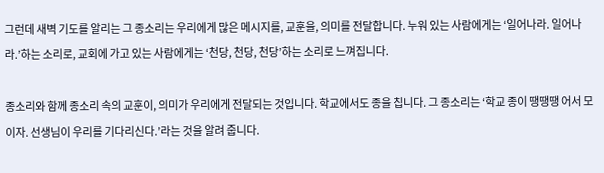그런데 새벽 기도를 알리는 그 종소리는 우리에게 많은 메시지를, 교훈을, 의미를 전달합니다. 누워 있는 사람에게는 ‘일어나라. 일어나라.’하는 소리로, 교회에 가고 있는 사람에게는 ‘천당, 천당, 천당’하는 소리로 느껴집니다.

종소리와 함께 종소리 속의 교훈이, 의미가 우리에게 전달되는 것입니다. 학교에서도 종을 칩니다. 그 종소리는 ‘학교 종이 땡땡땡 어서 모이자. 선생님이 우리를 기다리신다.’라는 것을 알려 줍니다.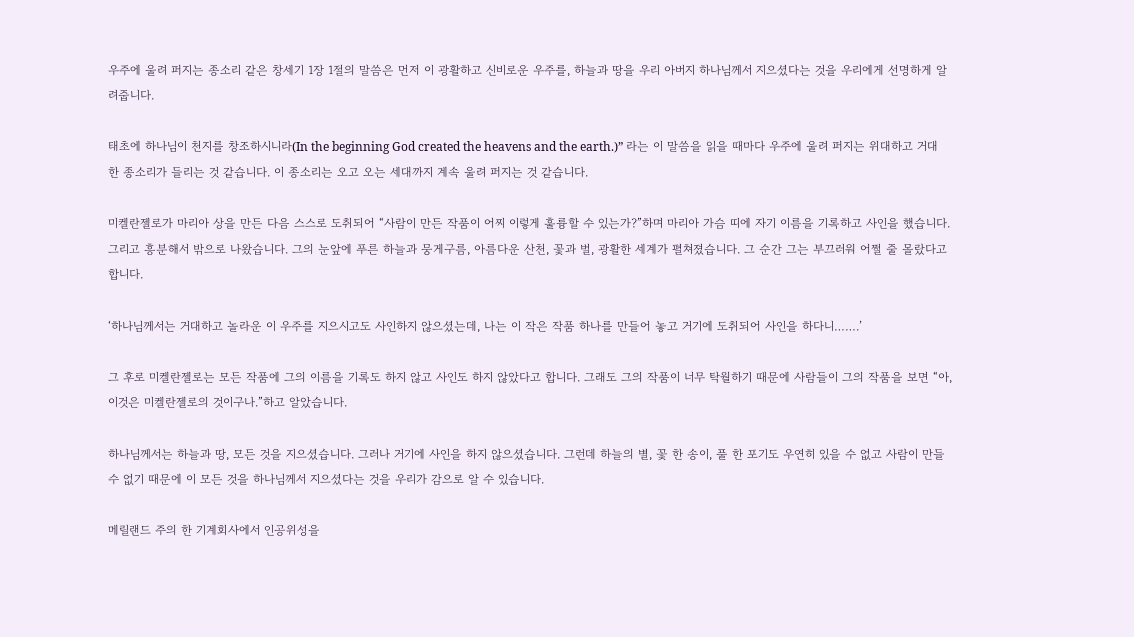우주에 울려 퍼지는 종소리 같은 창세기 1장 1절의 말씀은 먼저 이 광활하고 신비로운 우주를, 하늘과 땅을 우리 아버지 하나님께서 지으셨다는 것을 우리에게 선명하게 알려줍니다.

태초에 하나님이 천지를 창조하시니라(In the beginning God created the heavens and the earth.)” 라는 이 말씀을 읽을 때마다 우주에 울려 퍼지는 위대하고 거대한 종소리가 들리는 것 같습니다. 이 종소리는 오고 오는 세대까지 계속 울려 퍼지는 것 같습니다.

미켈란젤로가 마리아 상을 만든 다음 스스로 도취되어 “사람이 만든 작품이 어찌 이렇게 훌륭할 수 있는가?”하며 마리아 가슴 띠에 자기 이름을 기록하고 사인을 했습니다. 그리고 흥분해서 밖으로 나왔습니다. 그의 눈앞에 푸른 하늘과 뭉게구름, 아름다운 산천, 꽃과 벌, 광활한 세계가 펼쳐졌습니다. 그 순간 그는 부끄러워 어쩔 줄 몰랐다고 합니다.

‘하나님께서는 거대하고 놀라운 이 우주를 지으시고도 사인하지 않으셨는데, 나는 이 작은 작품 하나를 만들어 놓고 거기에 도취되어 사인을 하다니…….’

그 후로 미켈란젤로는 모든 작품에 그의 이름을 기록도 하지 않고 사인도 하지 않았다고 합니다. 그래도 그의 작품이 너무 탁월하기 때문에 사람들이 그의 작품을 보면 “아, 이것은 미켈란젤로의 것이구나.”하고 알았습니다.

하나님께서는 하늘과 땅, 모든 것을 지으셨습니다. 그러나 거기에 사인을 하지 않으셨습니다. 그런데 하늘의 별, 꽃 한 송이, 풀 한 포기도 우연히 있을 수 없고 사람이 만들 수 없기 때문에 이 모든 것을 하나님께서 지으셨다는 것을 우리가 감으로 알 수 있습니다.

메릴랜드 주의 한 기계회사에서 인공위성을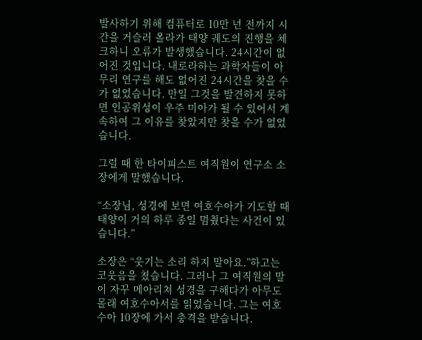발사하기 위해 컴퓨터로 10만 년 전까지 시간을 거슬러 올라가 태양 궤도의 진행을 체크하니 오류가 발생했습니다. 24시간이 없어진 것입니다. 내로라하는 과학자들이 아무리 연구를 해도 없어진 24시간을 찾을 수가 없었습니다. 만일 그것을 발견하지 못하면 인공위성이 우주 미아가 될 수 있어서 계속하여 그 이유를 찾았지만 찾을 수가 없었습니다.

그럴 때 한 타이피스트 여직원이 연구소 소장에게 말했습니다.

“소장님, 성경에 보면 여호수아가 기도할 때 태양이 거의 하루 종일 멈췄다는 사건이 있습니다.”

소장은 “웃기는 소리 하지 말아요.”하고는 코웃음을 쳤습니다. 그러나 그 여직원의 말이 자꾸 메아리쳐 성경을 구해다가 아무도 몰래 여호수아서를 읽었습니다. 그는 여호수아 10장에 가서 충격을 받습니다.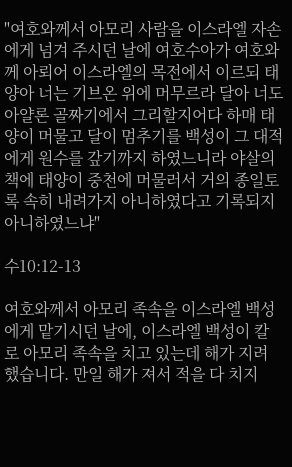"여호와께서 아모리 사람을 이스라엘 자손에게 넘겨 주시던 날에 여호수아가 여호와께 아뢰어 이스라엘의 목전에서 이르되 태양아 너는 기브온 위에 머무르라 달아 너도 아얄론 골짜기에서 그리할지어다 하매 태양이 머물고 달이 멈추기를 백성이 그 대적에게 원수를 갚기까지 하였느니라 야살의 책에 태양이 중천에 머물러서 거의 종일토록 속히 내려가지 아니하였다고 기록되지 아니하였느냐"

수10:12-13

여호와께서 아모리 족속을 이스라엘 백성에게 맡기시던 날에, 이스라엘 백성이 칼로 아모리 족속을 치고 있는데 해가 지려 했습니다. 만일 해가 져서 적을 다 치지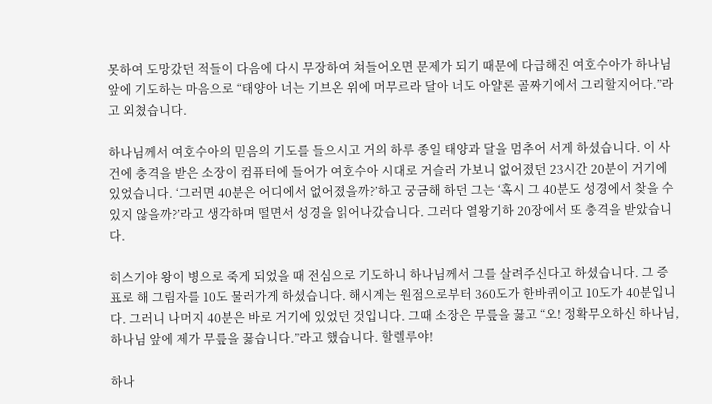못하여 도망갔던 적들이 다음에 다시 무장하여 쳐들어오면 문제가 되기 때문에 다급해진 여호수아가 하나님 앞에 기도하는 마음으로 “태양아 너는 기브온 위에 머무르라 달아 너도 아얄론 골짜기에서 그리할지어다.”라고 외쳤습니다.

하나님께서 여호수아의 믿음의 기도를 들으시고 거의 하루 종일 태양과 달을 멈추어 서게 하셨습니다. 이 사건에 충격을 받은 소장이 컴퓨터에 들어가 여호수아 시대로 거슬러 가보니 없어졌던 23시간 20분이 거기에 있었습니다. ‘그러면 40분은 어디에서 없어졌을까?’하고 궁금해 하던 그는 ‘혹시 그 40분도 성경에서 찾을 수 있지 않을까?’라고 생각하며 떨면서 성경을 읽어나갔습니다. 그러다 열왕기하 20장에서 또 충격을 받았습니다.

히스기야 왕이 병으로 죽게 되었을 때 전심으로 기도하니 하나님께서 그를 살려주신다고 하셨습니다. 그 증표로 해 그림자를 10도 물러가게 하셨습니다. 해시계는 원점으로부터 360도가 한바퀴이고 10도가 40분입니다. 그러니 나머지 40분은 바로 거기에 있었던 것입니다. 그때 소장은 무릎을 꿇고 “오! 정확무오하신 하나님, 하나님 앞에 제가 무릎을 꿇습니다.”라고 했습니다. 할렐루야!

하나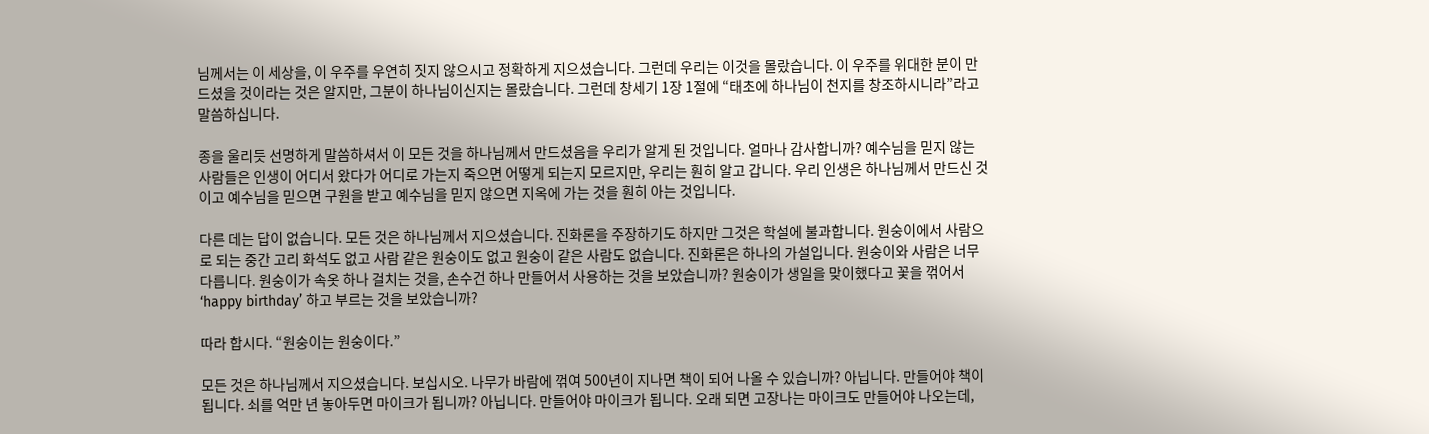님께서는 이 세상을, 이 우주를 우연히 짓지 않으시고 정확하게 지으셨습니다. 그런데 우리는 이것을 몰랐습니다. 이 우주를 위대한 분이 만드셨을 것이라는 것은 알지만, 그분이 하나님이신지는 몰랐습니다. 그런데 창세기 1장 1절에 “태초에 하나님이 천지를 창조하시니라”라고 말씀하십니다.

종을 울리듯 선명하게 말씀하셔서 이 모든 것을 하나님께서 만드셨음을 우리가 알게 된 것입니다. 얼마나 감사합니까? 예수님을 믿지 않는 사람들은 인생이 어디서 왔다가 어디로 가는지 죽으면 어떻게 되는지 모르지만, 우리는 훤히 알고 갑니다. 우리 인생은 하나님께서 만드신 것이고 예수님을 믿으면 구원을 받고 예수님을 믿지 않으면 지옥에 가는 것을 훤히 아는 것입니다.

다른 데는 답이 없습니다. 모든 것은 하나님께서 지으셨습니다. 진화론을 주장하기도 하지만 그것은 학설에 불과합니다. 원숭이에서 사람으로 되는 중간 고리 화석도 없고 사람 같은 원숭이도 없고 원숭이 같은 사람도 없습니다. 진화론은 하나의 가설입니다. 원숭이와 사람은 너무 다릅니다. 원숭이가 속옷 하나 걸치는 것을, 손수건 하나 만들어서 사용하는 것을 보았습니까? 원숭이가 생일을 맞이했다고 꽃을 꺾어서 ‘happy birthday’ 하고 부르는 것을 보았습니까?

따라 합시다. “원숭이는 원숭이다.”

모든 것은 하나님께서 지으셨습니다. 보십시오. 나무가 바람에 꺾여 500년이 지나면 책이 되어 나올 수 있습니까? 아닙니다. 만들어야 책이 됩니다. 쇠를 억만 년 놓아두면 마이크가 됩니까? 아닙니다. 만들어야 마이크가 됩니다. 오래 되면 고장나는 마이크도 만들어야 나오는데,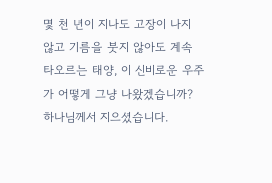몇 천 년이 지나도 고장이 나지 않고 기름을 붓지 않아도 계속 타오르는 태양, 이 신비로운 우주가 어떻게 그냥 나왔겠습니까? 하나님께서 지으셨습니다.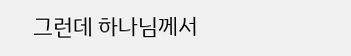그런데 하나님께서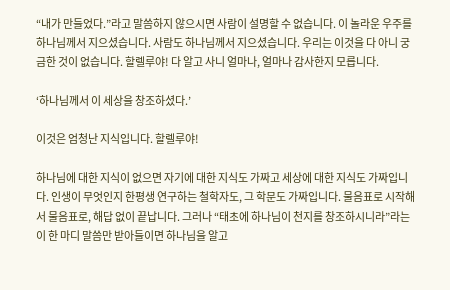“내가 만들었다.”라고 말씀하지 않으시면 사람이 설명할 수 없습니다. 이 놀라운 우주를 하나님께서 지으셨습니다. 사람도 하나님께서 지으셨습니다. 우리는 이것을 다 아니 궁금한 것이 없습니다. 할렐루야! 다 알고 사니 얼마나, 얼마나 감사한지 모릅니다.

‘하나님께서 이 세상을 창조하셨다.’

이것은 엄청난 지식입니다. 할렐루야!

하나님에 대한 지식이 없으면 자기에 대한 지식도 가짜고 세상에 대한 지식도 가짜입니다. 인생이 무엇인지 한평생 연구하는 철학자도, 그 학문도 가짜입니다. 물음표로 시작해서 물음표로, 해답 없이 끝납니다. 그러나 “태초에 하나님이 천지를 창조하시니라”라는 이 한 마디 말씀만 받아들이면 하나님을 알고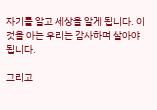자기를 알고 세상을 알게 됩니다. 이것을 아는 우리는 감사하며 살아야 됩니다.

그리고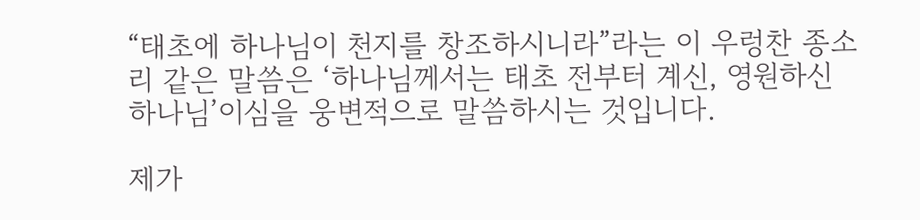“태초에 하나님이 천지를 창조하시니라”라는 이 우렁찬 종소리 같은 말씀은 ‘하나님께서는 태초 전부터 계신, 영원하신 하나님’이심을 웅변적으로 말씀하시는 것입니다.

제가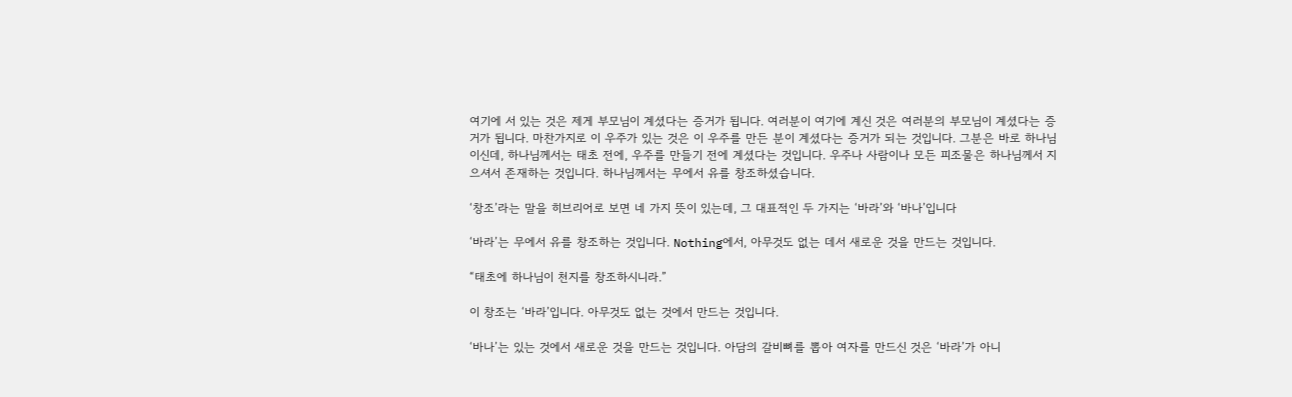여기에 서 있는 것은 제게 부모님이 계셨다는 증거가 됩니다. 여러분이 여기에 계신 것은 여러분의 부모님이 계셨다는 증거가 됩니다. 마찬가지로 이 우주가 있는 것은 이 우주를 만든 분이 계셨다는 증거가 되는 것입니다. 그분은 바로 하나님이신데, 하나님께서는 태초 전에, 우주를 만들기 전에 계셨다는 것입니다. 우주나 사람이나 모든 피조물은 하나님께서 지으셔서 존재하는 것입니다. 하나님께서는 무에서 유를 창조하셨습니다.

‘창조’라는 말을 히브리어로 보면 네 가지 뜻이 있는데, 그 대표적인 두 가지는 ‘바라’와 ‘바나’입니다

‘바라’는 무에서 유를 창조하는 것입니다. Nothing에서, 아무것도 없는 데서 새로운 것을 만드는 것입니다.

“태초에 하나님이 천지를 창조하시니라.”

이 창조는 ‘바라’입니다. 아무것도 없는 것에서 만드는 것입니다.

‘바나’는 있는 것에서 새로운 것을 만드는 것입니다. 아담의 갈비뼈를 뽑아 여자를 만드신 것은 ‘바라’가 아니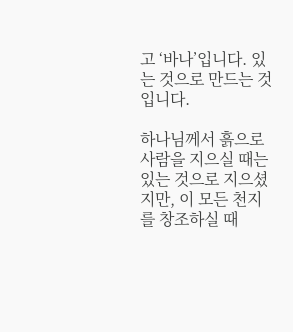고 ‘바나’입니다. 있는 것으로 만드는 것입니다.

하나님께서 흙으로 사람을 지으실 때는 있는 것으로 지으셨지만, 이 모든 천지를 창조하실 때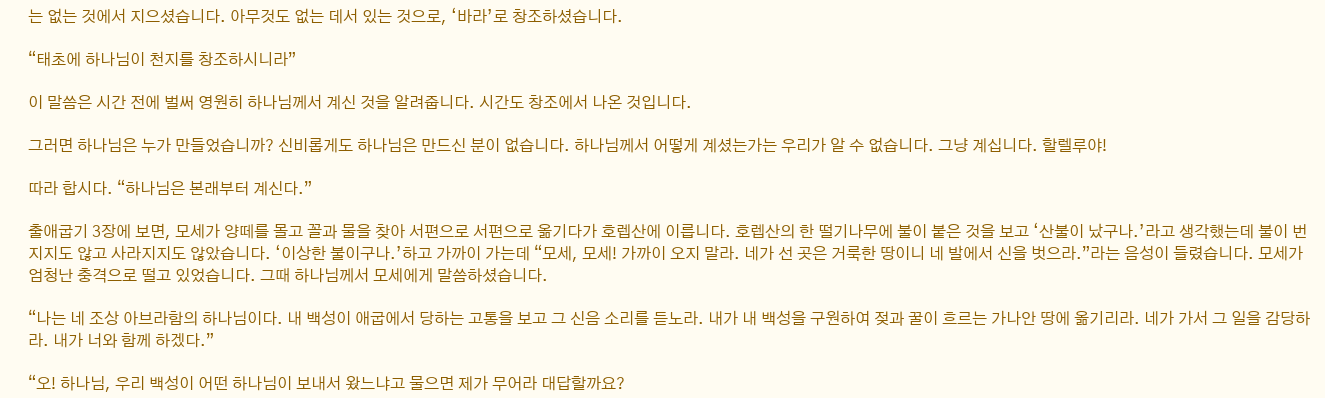는 없는 것에서 지으셨습니다. 아무것도 없는 데서 있는 것으로, ‘바라’로 창조하셨습니다.

“태초에 하나님이 천지를 창조하시니라”

이 말씀은 시간 전에 벌써 영원히 하나님께서 계신 것을 알려줍니다. 시간도 창조에서 나온 것입니다.

그러면 하나님은 누가 만들었습니까? 신비롭게도 하나님은 만드신 분이 없습니다. 하나님께서 어떻게 계셨는가는 우리가 알 수 없습니다. 그냥 계십니다. 할렐루야!

따라 합시다. “하나님은 본래부터 계신다.”

출애굽기 3장에 보면, 모세가 양떼를 몰고 꼴과 물을 찾아 서편으로 서편으로 옮기다가 호렙산에 이릅니다. 호렙산의 한 떨기나무에 불이 붙은 것을 보고 ‘산불이 났구나.’라고 생각했는데 불이 번지지도 않고 사라지지도 않았습니다. ‘이상한 불이구나.’하고 가까이 가는데 “모세, 모세! 가까이 오지 말라. 네가 선 곳은 거룩한 땅이니 네 발에서 신을 벗으라.”라는 음성이 들렸습니다. 모세가 엄청난 충격으로 떨고 있었습니다. 그때 하나님께서 모세에게 말씀하셨습니다.

“나는 네 조상 아브라함의 하나님이다. 내 백성이 애굽에서 당하는 고통을 보고 그 신음 소리를 듣노라. 내가 내 백성을 구원하여 젖과 꿀이 흐르는 가나안 땅에 옮기리라. 네가 가서 그 일을 감당하라. 내가 너와 함께 하겠다.”

“오! 하나님, 우리 백성이 어떤 하나님이 보내서 왔느냐고 물으면 제가 무어라 대답할까요?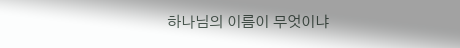하나님의 이름이 무엇이냐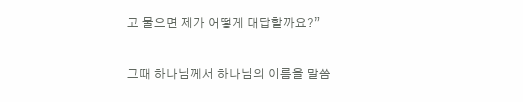고 물으면 제가 어떻게 대답할까요?”

그때 하나님께서 하나님의 이름을 말씀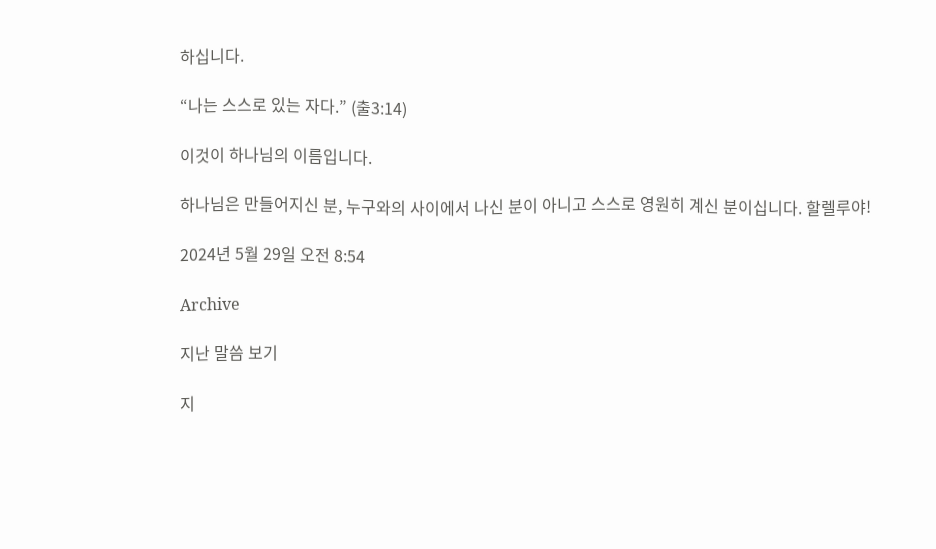하십니다.

“나는 스스로 있는 자다.” (출3:14)

이것이 하나님의 이름입니다.

하나님은 만들어지신 분, 누구와의 사이에서 나신 분이 아니고 스스로 영원히 계신 분이십니다. 할렐루야!

2024년 5월 29일 오전 8:54

Archive

지난 말씀 보기

지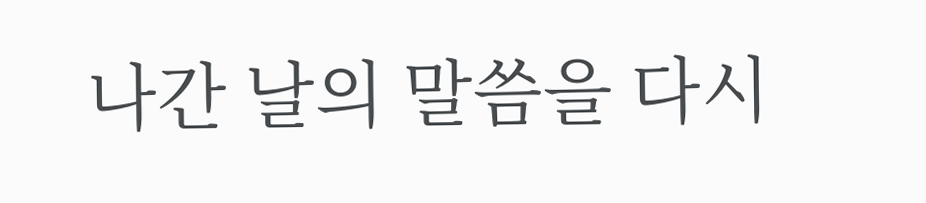나간 날의 말씀을 다시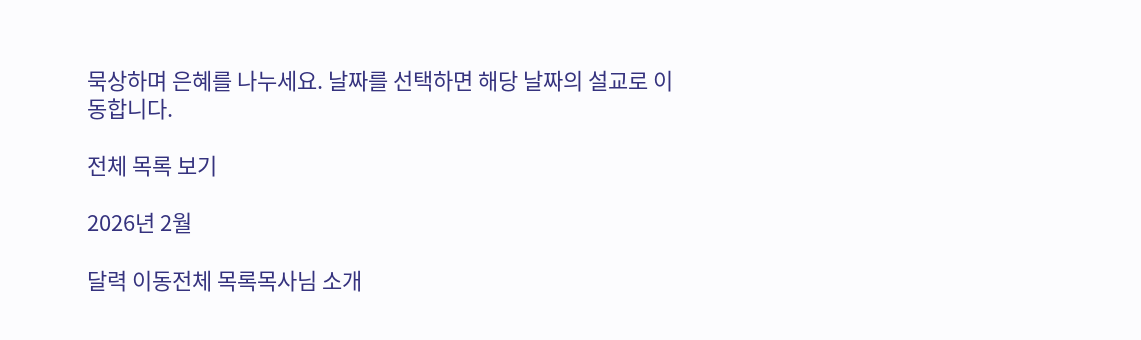묵상하며 은혜를 나누세요. 날짜를 선택하면 해당 날짜의 설교로 이동합니다.

전체 목록 보기

2026년 2월

달력 이동전체 목록목사님 소개